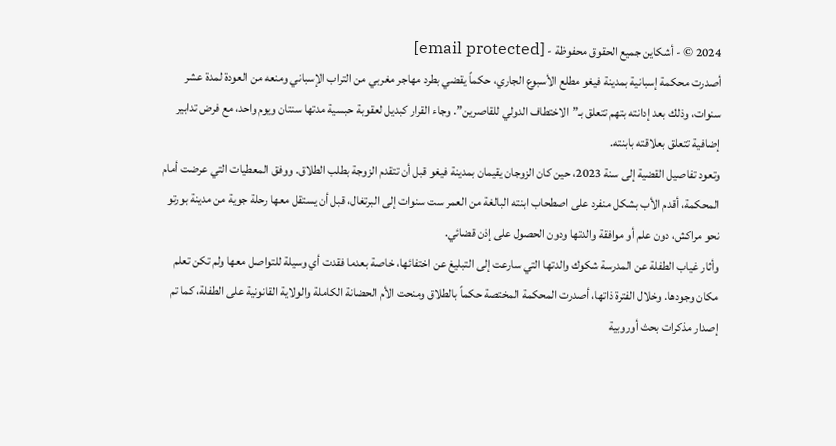2024 © - أشكاين جميع الحقوق محفوظة - [email protected]
أصدرت محكمة إسبانية بمدينة فيغو مطلع الأسبوع الجاري، حكماً يقضي بطرد مهاجر مغربي من التراب الإسباني ومنعه من العودة لمدة عشر سنوات، وذلك بعد إدانته بتهم تتعلق بـ”الاختطاف الدولي للقاصرين”. وجاء القرار كبديل لعقوبة حبسية مدتها سنتان ويوم واحد، مع فرض تدابير إضافية تتعلق بعلاقته بابنته.
وتعود تفاصيل القضية إلى سنة 2023، حين كان الزوجان يقيمان بمدينة فيغو قبل أن تتقدم الزوجة بطلب الطلاق. ووفق المعطيات التي عرضت أمام المحكمة، أقدم الأب بشكل منفرد على اصطحاب ابنته البالغة من العمر ست سنوات إلى البرتغال، قبل أن يستقل معها رحلة جوية من مدينة بورتو نحو مراكش، دون علم أو موافقة والدتها ودون الحصول على إذن قضائي.
وأثار غياب الطفلة عن المدرسة شكوك والدتها التي سارعت إلى التبليغ عن اختفائها، خاصة بعدما فقدت أي وسيلة للتواصل معها ولم تكن تعلم مكان وجودها. وخلال الفترة ذاتها، أصدرت المحكمة المختصة حكماً بالطلاق ومنحت الأم الحضانة الكاملة والولاية القانونية على الطفلة، كما تم إصدار مذكرات بحث أوروبية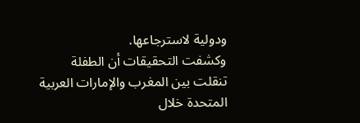ودولية لاسترجاعها.
وكشفت التحقيقات أن الطفلة تنقلت بين المغرب والإمارات العربية المتحدة خلال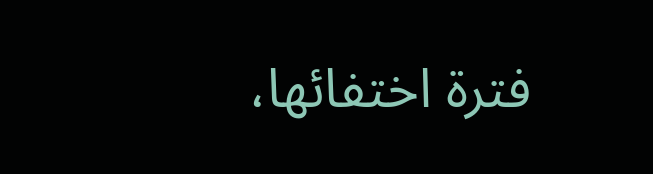فترة اختفائها،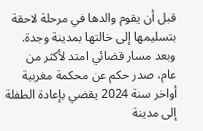قبل أن يقوم والدها في مرحلة لاحقة بتسليمها إلى خالتها بمدينة وجدة. وبعد مسار قضائي امتد لأكثر من عام، صدر حكم عن محكمة مغربية أواخر سنة 2024 يقضي بإعادة الطفلة إلى مدينة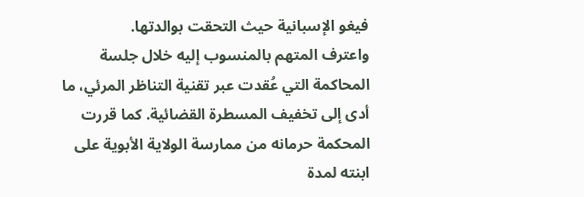فيغو الإسبانية حيث التحقت بوالدتها.
واعترف المتهم بالمنسوب إليه خلال جلسة المحاكمة التي عُقدت عبر تقنية التناظر المرئي، ما أدى إلى تخفيف المسطرة القضائية. كما قررت المحكمة حرمانه من ممارسة الولاية الأبوية على ابنته لمدة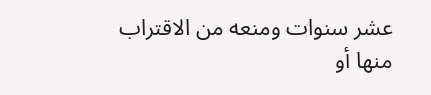عشر سنوات ومنعه من الاقتراب منها أو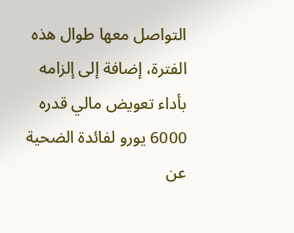التواصل معها طوال هذه الفترة، إضافة إلى إلزامه بأداء تعويض مالي قدره 6000 يورو لفائدة الضحية عن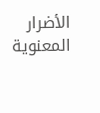الأضرار المعنوية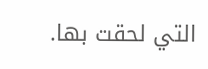التي لحقت بها.